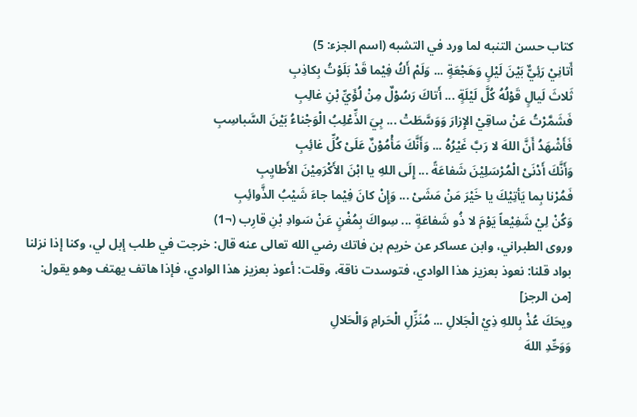كتاب حسن التنبه لما ورد في التشبه (اسم الجزء: 5)
أَتانِيْ رَئِيٌّ بَيْنَ لَيْلٍ وَهَجْعَةٍ ... وَلَمْ أَكُ فِيْما قَدْ بَلَوْتُ بِكاذِبِ
ثَلاثَ لَيالٍ قَوْلُهُ كُلَّ لَيْلَةٍ ... أَتاكَ رَسُوْلٌ مِنْ لُؤَيِّ بْنِ غالِبِ
فَشَمَّرْتُ عَنْ ساقِيْ الإِزارَ وَوَسَّطَتْ ... بِيَ الذِّعْلِبُ الْوَجْناءُ بَيْنَ السَّباسِبِ
فَأَشْهَدُ أَنَّ اللهَ لا رَبَّ غَيْرُهُ ... وَأَنَّكَ مَأْمُوْنٌ عَلَىْ كُلِّ غائِبِ
وَأَنَّكَ أَدْنَىْ الْمُرْسَلِيْنَ شَفاعَةً ... إِلَى اللهِ يا ابْنَ الأَكْرَمِيْنَ الأَطايِبِ
فَمُرْنا بِما يَأتِيْكَ يا خَيْرَ مَنْ مَشَىْ ... وَإِنْ كانَ فِيْما جاءَ شَيْبُ الذَّوائِبِ
وَكُنْ لِيْ شَفِيْعاً يَوْمَ لا ذُو شَفاعَةٍ ... سِواكَ بِمُغْنٍ عَنْ سَوادِ بْنِ قارِب (¬1)
وروى الطبراني، وابن عساكر عن خريم بن فاتك رضي الله تعالى عنه قال: خرجت في طلب إبل لي، وكنا إذا نزلنا بواد قلنا: نعوذ بعزيز هذا الوادي، فتوسدت ناقة، وقلت: أعوذ بعزيز هذا الوادي، فإذا هاتف يهتف وهو يقول: [من الرجز]
ويحَكَ عُذْ بِاللهِ ذِيْ الْجَلالِ ... مُنَزِّلِ الْحَرامِ وَالْحَلالِ
وَوَحِّدِ اللهَ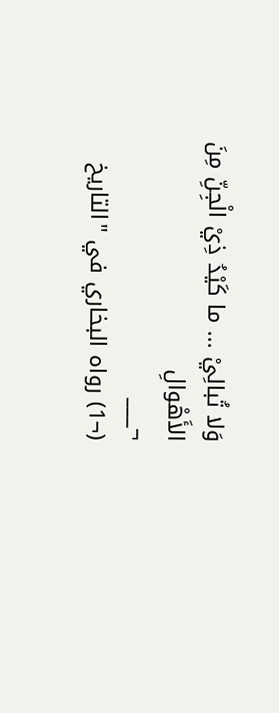وَلا تُبالِيْ ... ما كَيْدُ ذِيْ الْجِنِّ مِنَ الأَهْوالِ
¬___
(¬1) رواه البخاري في "التاريخ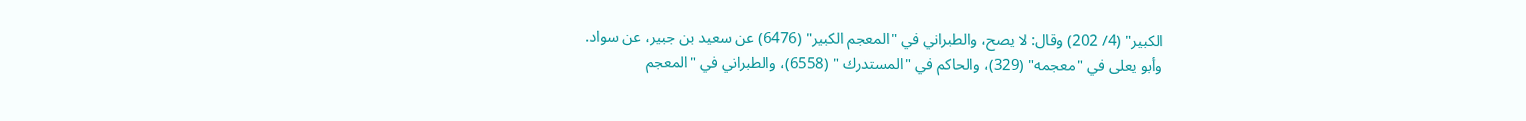الكبير" (4/ 202) وقال: لا يصح، والطبراني في "المعجم الكبير" (6476) عن سعيد بن جبير، عن سواد.
وأبو يعلى في "معجمه" (329)، والحاكم في "المستدرك " (6558)، والطبراني في "المعجم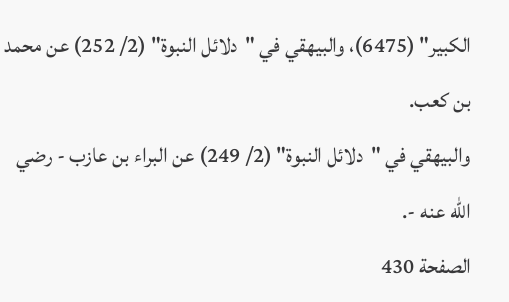الكبير" (6475)، والبيهقي في "دلائل النبوة" (2/ 252) عن محمد بن كعب.
والبيهقي في "دلائل النبوة" (2/ 249) عن البراء بن عازب - رضي الله عنه -.
الصفحة 430